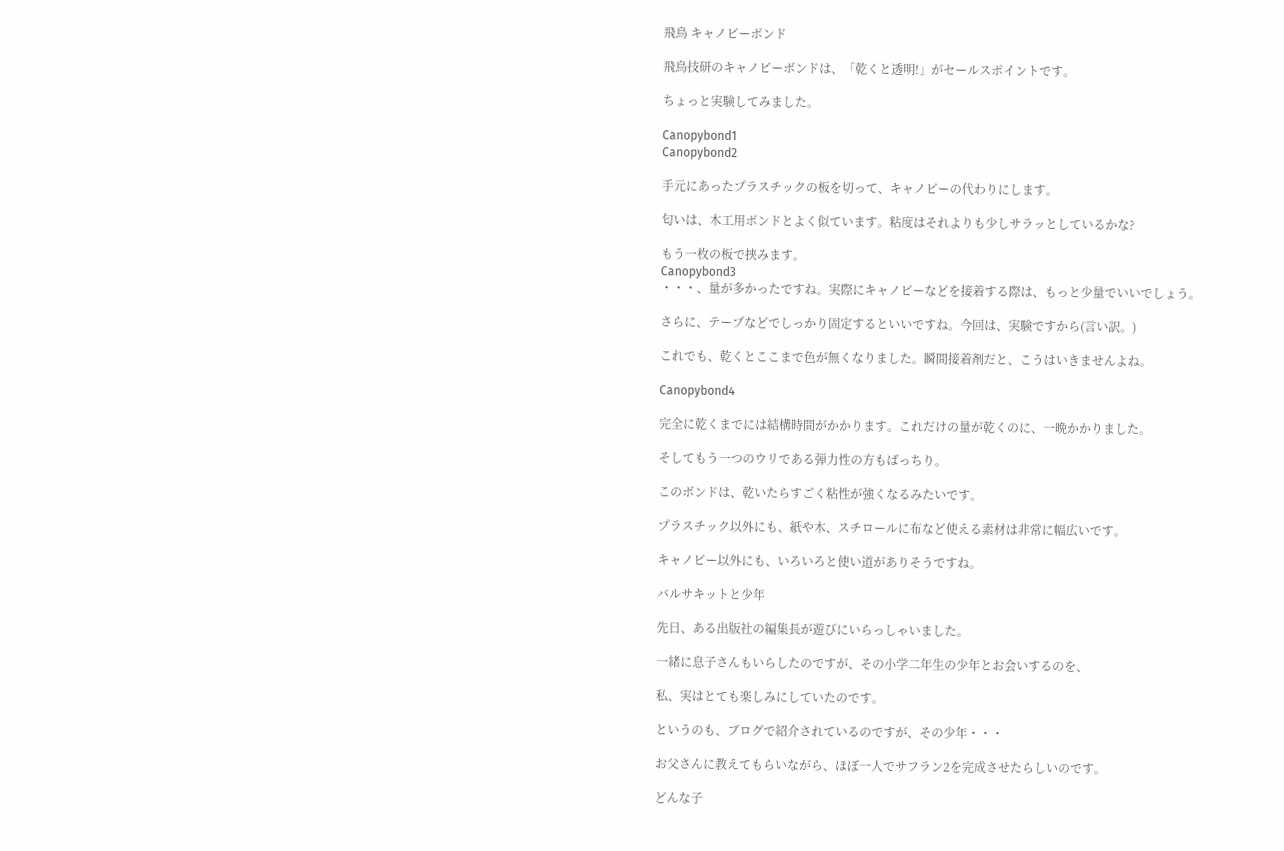飛鳥 キャノピーボンド

飛鳥技研のキャノピーボンドは、「乾くと透明!」がセールスポイントです。

ちょっと実験してみました。

Canopybond1
Canopybond2

手元にあったプラスチックの板を切って、キャノピーの代わりにします。

匂いは、木工用ボンドとよく似ています。粘度はそれよりも少しサラッとしているかな?

もう一枚の板で挟みます。
Canopybond3
・・・、量が多かったですね。実際にキャノピーなどを接着する際は、もっと少量でいいでしょう。

さらに、テープなどでしっかり固定するといいですね。今回は、実験ですから(言い訳。)

これでも、乾くとここまで色が無くなりました。瞬間接着剤だと、こうはいきませんよね。

Canopybond4

完全に乾くまでには結構時間がかかります。これだけの量が乾くのに、一晩かかりました。

そしてもう一つのウリである弾力性の方もばっちり。

このボンドは、乾いたらすごく粘性が強くなるみたいです。

プラスチック以外にも、紙や木、スチロールに布など使える素材は非常に幅広いです。

キャノピー以外にも、いろいろと使い道がありそうですね。

バルサキットと少年

先日、ある出版社の編集長が遊びにいらっしゃいました。

一緒に息子さんもいらしたのですが、その小学二年生の少年とお会いするのを、

私、実はとても楽しみにしていたのです。

というのも、ブログで紹介されているのですが、その少年・・・

お父さんに教えてもらいながら、ほぼ一人でサフラン2を完成させたらしいのです。

どんな子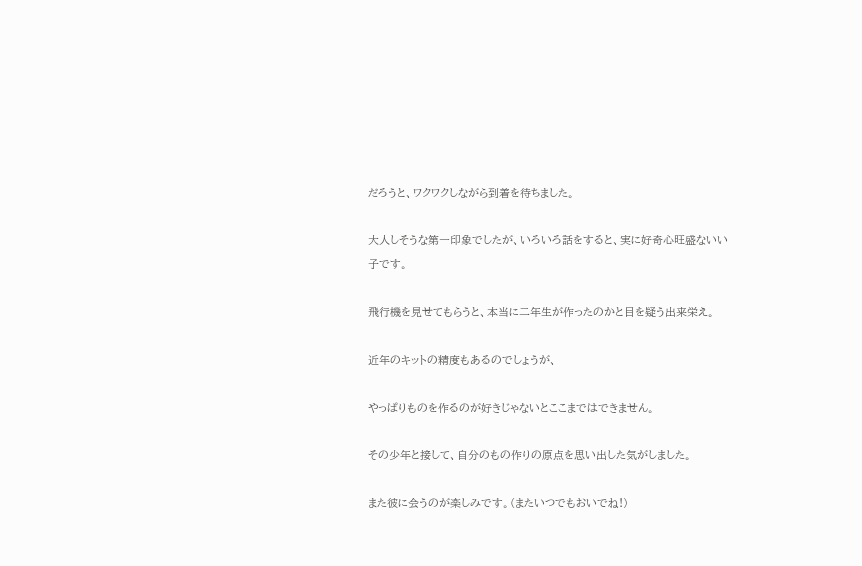だろうと、ワクワクしながら到着を待ちました。

大人しそうな第一印象でしたが、いろいろ話をすると、実に好奇心旺盛ないい子です。

飛行機を見せてもらうと、本当に二年生が作ったのかと目を疑う出来栄え。

近年のキットの精度もあるのでしょうが、

やっぱりものを作るのが好きじゃないとここまではできません。

その少年と接して、自分のもの作りの原点を思い出した気がしました。

また彼に会うのが楽しみです。(またいつでもおいでね!)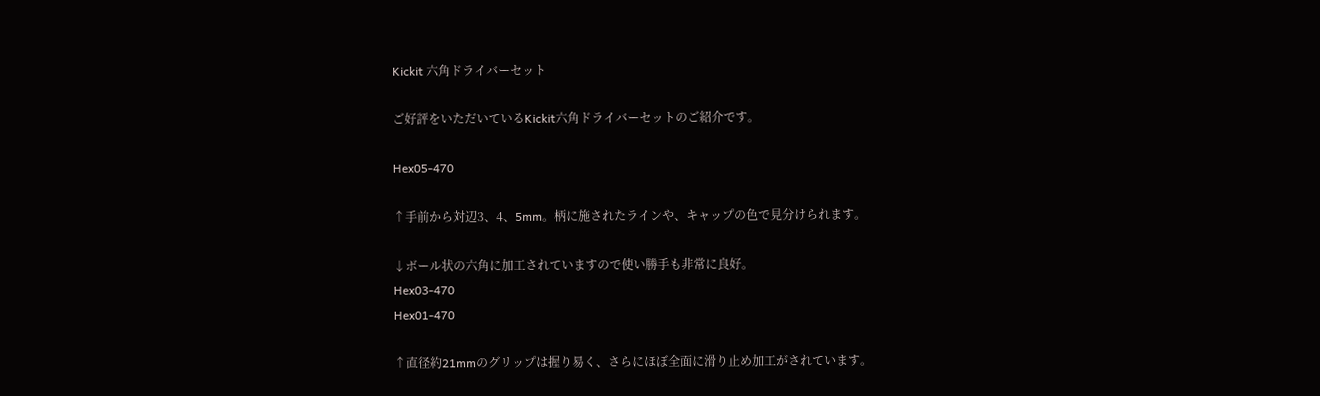Kickit 六角ドライバーセット

ご好評をいただいているKickit六角ドライバーセットのご紹介です。

Hex05-470

↑手前から対辺3、4、5mm。柄に施されたラインや、キャップの色で見分けられます。

↓ボール状の六角に加工されていますので使い勝手も非常に良好。
Hex03-470
Hex01-470

↑直径約21mmのグリップは握り易く、さらにほぼ全面に滑り止め加工がされています。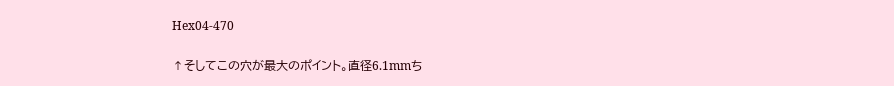Hex04-470

↑そしてこの穴が最大のポイント。直径6.1mmち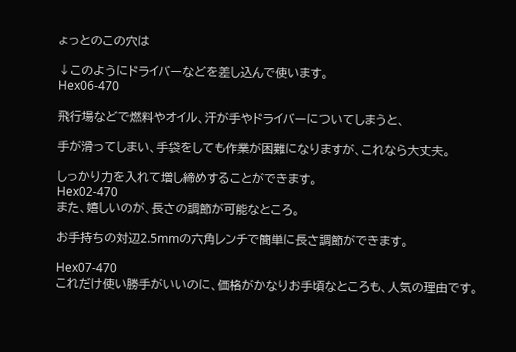ょっとのこの穴は

↓このようにドライバーなどを差し込んで使います。
Hex06-470

飛行場などで燃料やオイル、汗が手やドライバーについてしまうと、

手が滑ってしまい、手袋をしても作業が困難になりますが、これなら大丈夫。

しっかり力を入れて増し締めすることができます。
Hex02-470
また、嬉しいのが、長さの調節が可能なところ。

お手持ちの対辺2.5mmの六角レンチで簡単に長さ調節ができます。

Hex07-470
これだけ使い勝手がいいのに、価格がかなりお手頃なところも、人気の理由です。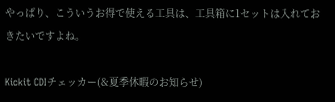やっぱり、こういうお得で使える工具は、工具箱に1セットは入れておきたいですよね。

Kickit CDIチェッカー(&夏季休暇のお知らせ)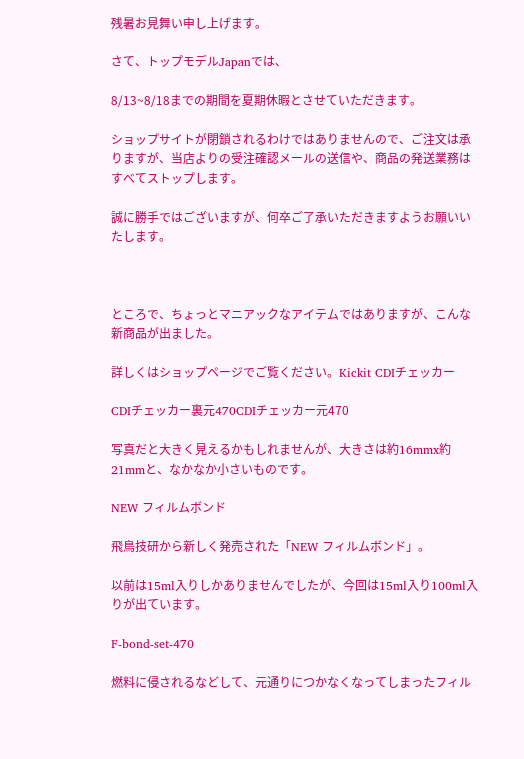残暑お見舞い申し上げます。

さて、トップモデルJapanでは、

8/13~8/18までの期間を夏期休暇とさせていただきます。

ショップサイトが閉鎖されるわけではありませんので、ご注文は承りますが、当店よりの受注確認メールの送信や、商品の発送業務はすべてストップします。

誠に勝手ではございますが、何卒ご了承いただきますようお願いいたします。



ところで、ちょっとマニアックなアイテムではありますが、こんな新商品が出ました。

詳しくはショップページでご覧ください。Kickit CDIチェッカー

CDIチェッカー裏元470CDIチェッカー元470

写真だと大きく見えるかもしれませんが、大きさは約16mmx約21mmと、なかなか小さいものです。

NEW フィルムボンド

飛鳥技研から新しく発売された「NEW フィルムボンド」。

以前は15ml入りしかありませんでしたが、今回は15ml入り100ml入りが出ています。

F-bond-set-470

燃料に侵されるなどして、元通りにつかなくなってしまったフィル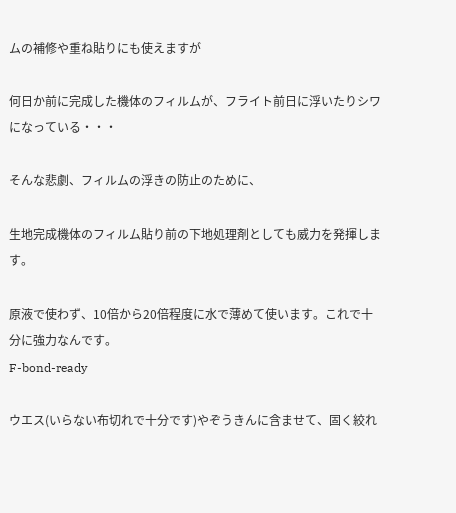ムの補修や重ね貼りにも使えますが

何日か前に完成した機体のフィルムが、フライト前日に浮いたりシワになっている・・・

そんな悲劇、フィルムの浮きの防止のために、

生地完成機体のフィルム貼り前の下地処理剤としても威力を発揮します。

原液で使わず、10倍から20倍程度に水で薄めて使います。これで十分に強力なんです。
F-bond-ready

ウエス(いらない布切れで十分です)やぞうきんに含ませて、固く絞れ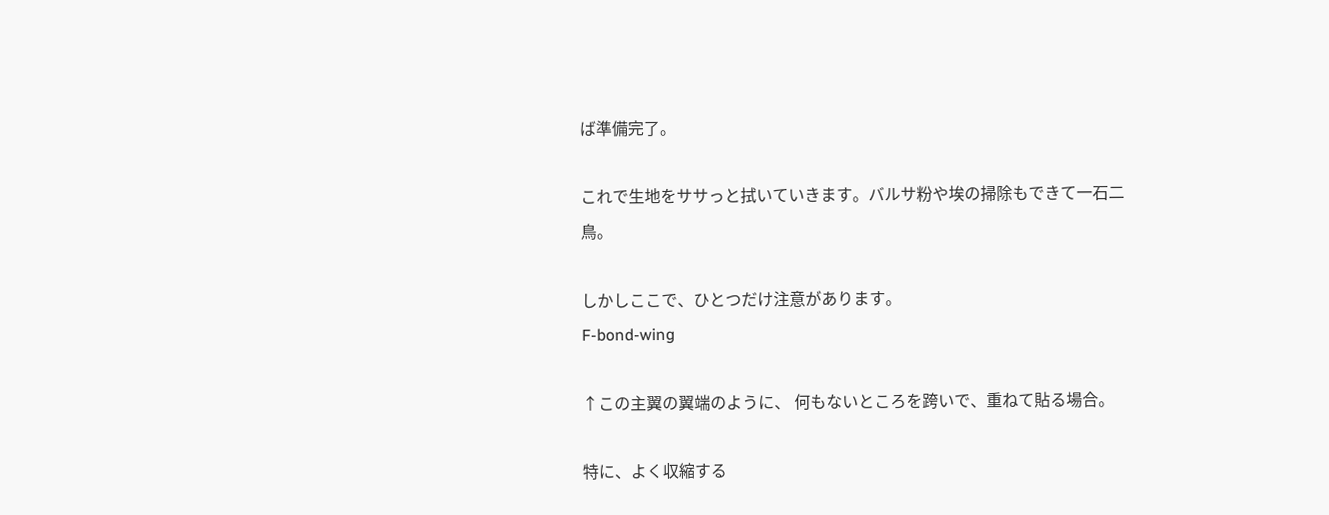ば準備完了。

これで生地をササっと拭いていきます。バルサ粉や埃の掃除もできて一石二鳥。

しかしここで、ひとつだけ注意があります。
F-bond-wing

↑この主翼の翼端のように、 何もないところを跨いで、重ねて貼る場合。

特に、よく収縮する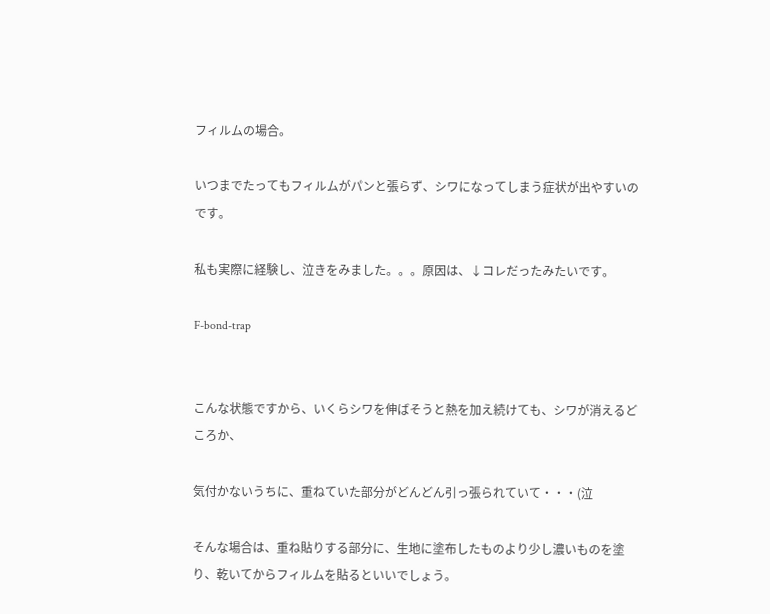フィルムの場合。

いつまでたってもフィルムがパンと張らず、シワになってしまう症状が出やすいのです。

私も実際に経験し、泣きをみました。。。原因は、↓コレだったみたいです。

F-bond-trap


こんな状態ですから、いくらシワを伸ばそうと熱を加え続けても、シワが消えるどころか、

気付かないうちに、重ねていた部分がどんどん引っ張られていて・・・(泣

そんな場合は、重ね貼りする部分に、生地に塗布したものより少し濃いものを塗り、乾いてからフィルムを貼るといいでしょう。